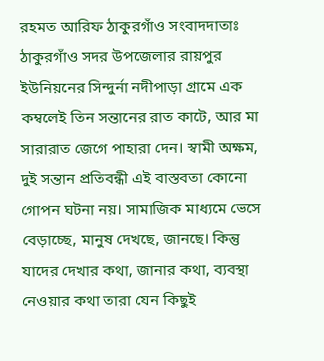রহমত আরিফ ঠাকুরগাঁও সংবাদদাতাঃ
ঠাকুরগাঁও সদর উপজেলার রায়পুর ইউনিয়নের সিন্দুর্না নদীপাড়া গ্রামে এক কম্বলেই তিন সন্তানের রাত কাটে, আর মা সারারাত জেগে পাহারা দেন। স্বামী অক্ষম, দুই সন্তান প্রতিবন্ধী এই বাস্তবতা কোনো গোপন ঘটনা নয়। সামাজিক মাধ্যমে ভেসে বেড়াচ্ছে, মানুষ দেখছে, জানছে। কিন্তু যাদের দেখার কথা, জানার কথা, ব্যবস্থা নেওয়ার কথা তারা যেন কিছুই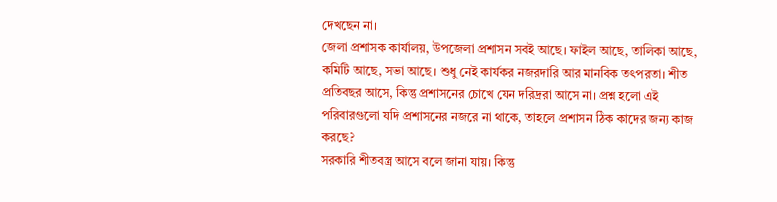দেখছেন না।
জেলা প্রশাসক কার্যালয়, উপজেলা প্রশাসন সবই আছে। ফাইল আছে, তালিকা আছে, কমিটি আছে, সভা আছে। শুধু নেই কার্যকর নজরদারি আর মানবিক তৎপরতা। শীত প্রতিবছর আসে, কিন্তু প্রশাসনের চোখে যেন দরিদ্ররা আসে না। প্রশ্ন হলো এই পরিবারগুলো যদি প্রশাসনের নজরে না থাকে, তাহলে প্রশাসন ঠিক কাদের জন্য কাজ করছে?
সরকারি শীতবস্ত্র আসে বলে জানা যায়। কিন্তু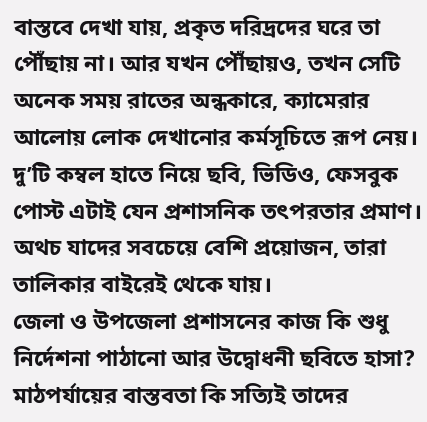বাস্তবে দেখা যায়, প্রকৃত দরিদ্রদের ঘরে তা পৌঁছায় না। আর যখন পৌঁছায়ও, তখন সেটি অনেক সময় রাতের অন্ধকারে, ক্যামেরার আলোয় লোক দেখানোর কর্মসূচিতে রূপ নেয়। দু’টি কম্বল হাতে নিয়ে ছবি, ভিডিও, ফেসবুক পোস্ট এটাই যেন প্রশাসনিক তৎপরতার প্রমাণ। অথচ যাদের সবচেয়ে বেশি প্রয়োজন, তারা তালিকার বাইরেই থেকে যায়।
জেলা ও উপজেলা প্রশাসনের কাজ কি শুধু নির্দেশনা পাঠানো আর উদ্বোধনী ছবিতে হাসা? মাঠপর্যায়ের বাস্তবতা কি সত্যিই তাদের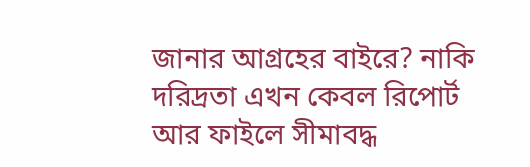জানার আগ্রহের বাইরে? নাকি দরিদ্রতা এখন কেবল রিপোর্ট আর ফাইলে সীমাবদ্ধ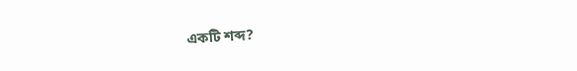একটি শব্দ?